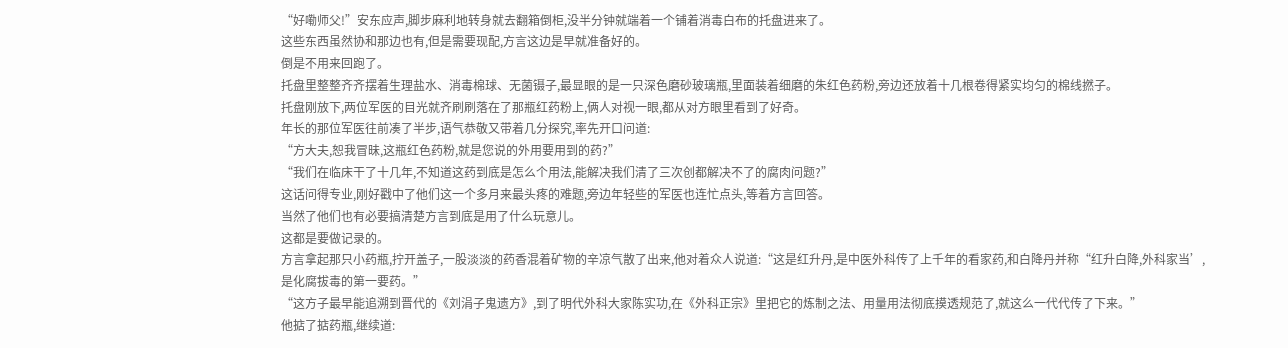“好嘞师父!”安东应声,脚步麻利地转身就去翻箱倒柜,没半分钟就端着一个铺着消毒白布的托盘进来了。
这些东西虽然协和那边也有,但是需要现配,方言这边是早就准备好的。
倒是不用来回跑了。
托盘里整整齐齐摆着生理盐水、消毒棉球、无菌镊子,最显眼的是一只深色磨砂玻璃瓶,里面装着细磨的朱红色药粉,旁边还放着十几根卷得紧实均匀的棉线撚子。
托盘刚放下,两位军医的目光就齐刷刷落在了那瓶红药粉上,俩人对视一眼,都从对方眼里看到了好奇。
年长的那位军医往前凑了半步,语气恭敬又带着几分探究,率先开口问道:
“方大夫,恕我冒昧,这瓶红色药粉,就是您说的外用要用到的药?”
“我们在临床干了十几年,不知道这药到底是怎么个用法,能解决我们清了三次创都解决不了的腐肉问题?”
这话问得专业,刚好戳中了他们这一个多月来最头疼的难题,旁边年轻些的军医也连忙点头,等着方言回答。
当然了他们也有必要搞清楚方言到底是用了什么玩意儿。
这都是要做记录的。
方言拿起那只小药瓶,拧开盖子,一股淡淡的药香混着矿物的辛凉气散了出来,他对着众人说道:“这是红升丹,是中医外科传了上千年的看家药,和白降丹并称“红升白降,外科家当’,是化腐拔毒的第一要药。”
“这方子最早能追溯到晋代的《刘涓子鬼遗方》,到了明代外科大家陈实功,在《外科正宗》里把它的炼制之法、用量用法彻底摸透规范了,就这么一代代传了下来。”
他掂了掂药瓶,继续道: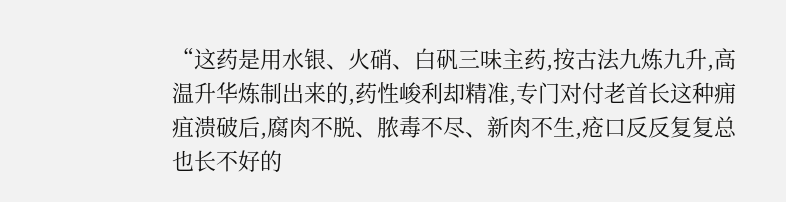“这药是用水银、火硝、白矾三味主药,按古法九炼九升,高温升华炼制出来的,药性峻利却精准,专门对付老首长这种痈疽溃破后,腐肉不脱、脓毒不尽、新肉不生,疮口反反复复总也长不好的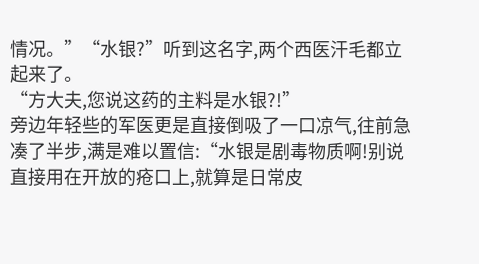情况。”“水银?”听到这名字,两个西医汗毛都立起来了。
“方大夫,您说这药的主料是水银?!”
旁边年轻些的军医更是直接倒吸了一口凉气,往前急凑了半步,满是难以置信:“水银是剧毒物质啊!别说直接用在开放的疮口上,就算是日常皮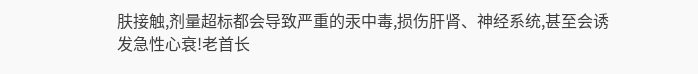肤接触,剂量超标都会导致严重的汞中毒,损伤肝肾、神经系统,甚至会诱发急性心衰!老首长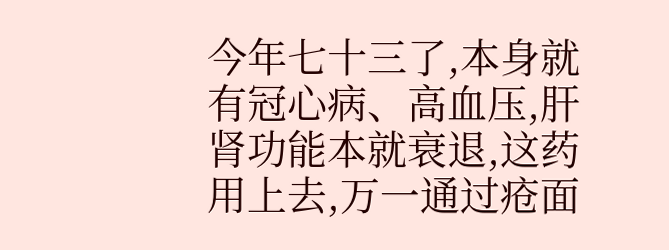今年七十三了,本身就有冠心病、高血压,肝肾功能本就衰退,这药用上去,万一通过疮面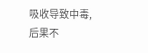吸收导致中毒,后果不